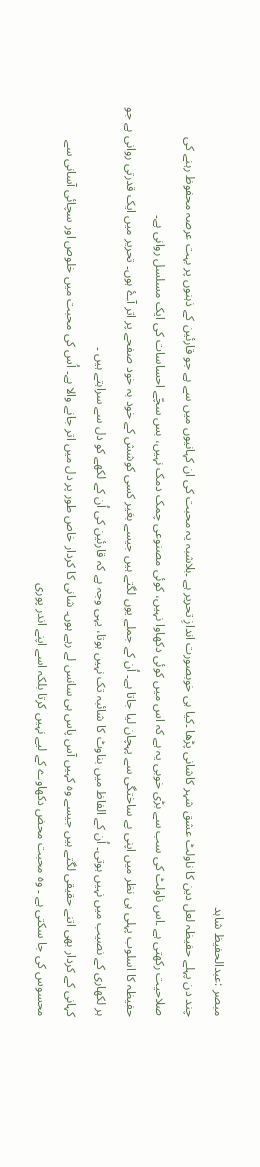مبصر :عبدالحفیظ شاہد
چند دن پہلے حفیظہ لعل دین کا ناولٹ عشق شہر کاشانی پڑھا ۔کیا ہی خوبصورت اندازِ تحریر ہے ۔بلاشبہ یہ محبت کی ان کہانیوں میں سے ہے جو قارئین کے ذہنوں پر بہت عرصہ محفوظ رہنے کی صلاحیت رکھتی ہے ۔اس ناولٹ کی سب سے بڑی خوبی یہ ہے کہ اس میں کوئی دکھاوا نہیں، کوئی مصنوعی چمک دمک نہیں، بس سچّے احساسات کی ایک مسلسل روانی ہے۔
حفیظہ کا اسلوب پہلی ہی نظر میں اپنی بے ساختگی سے پہچان لیا جاتا ہے۔ اُن کے جملے یوں لگتے ہیں جیسے بغیر کسی کوشش کے خود بہ خود صفحے پر اتر آۓ ہوں۔ تحریر میں ایک قدرتی روانی ہے جو ہر لکھاری کے نصیب میں نہیں ہوتی۔ اُن کے الفاظ میں بناوٹ کا شائبہ تک نہیں ہوتا، یہی وجہ ہے کہ قارئین کی اُن کے لکھے کو دل سے سراہتے ہیں ۔
کہانی کے کردار بھی اتنے حقیقی لگتے ہیں جیسے وہ کہیں آس پاس ہی سانس لے رہے ہوں۔ شانی کا کردار خاص طور پر دل میں اتر جانے والا ہے۔ اُس کی محبت میں خلوص اور سچائی آسانی سے محسوس کی جا سکتی ہے ۔ وہ محبت محض دکھاوے کے لیے نہیں کرتا بلکہ اسے اپنے اندر پوری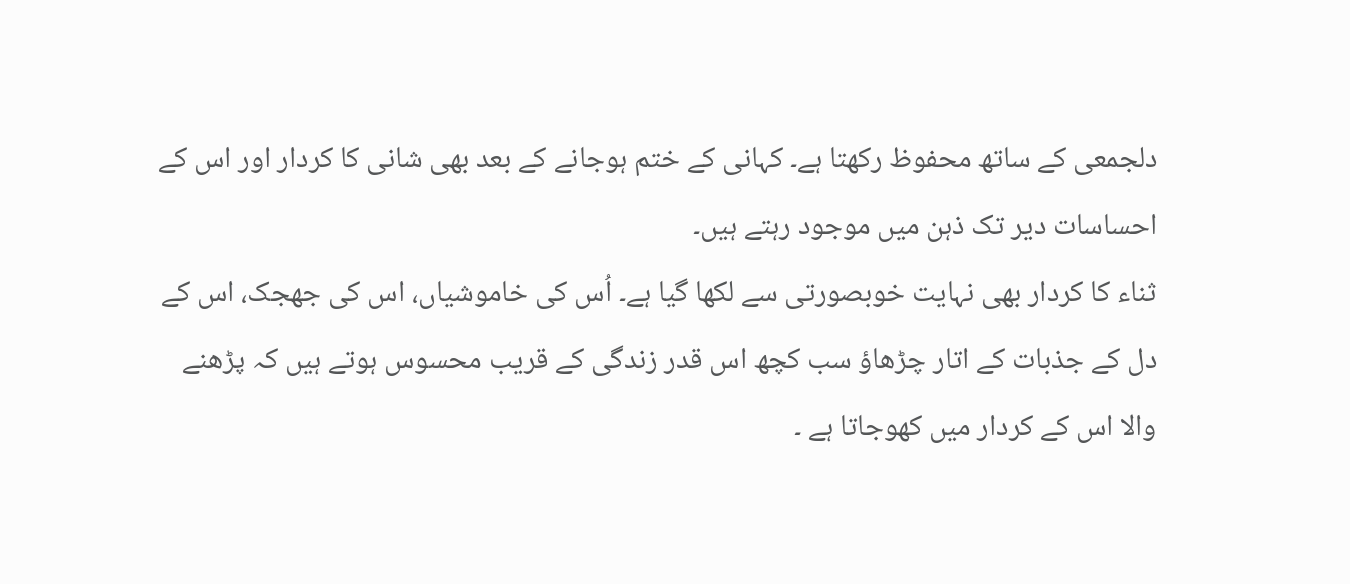دلجمعی کے ساتھ محفوظ رکھتا ہے۔ کہانی کے ختم ہوجانے کے بعد بھی شانی کا کردار اور اس کے احساسات دیر تک ذہن میں موجود رہتے ہیں۔
ثناء کا کردار بھی نہایت خوبصورتی سے لکھا گیا ہے۔ اُس کی خاموشیاں، اس کی جھجک، اس کے دل کے جذبات کے اتار چڑھاؤ سب کچھ اس قدر زندگی کے قریب محسوس ہوتے ہیں کہ پڑھنے والا اس کے کردار میں کھوجاتا ہے ۔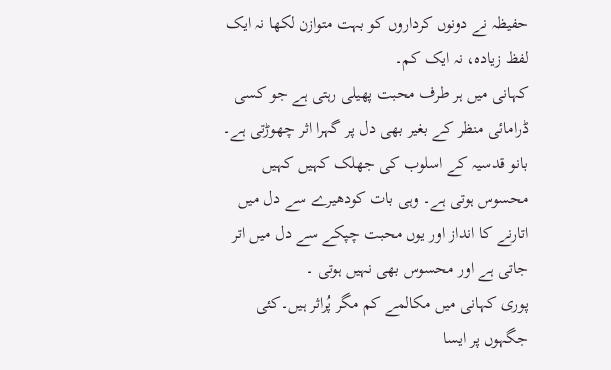حفیظہ نے دونوں کرداروں کو بہت متوازن لکھا نہ ایک لفظ زیادہ، نہ ایک کم۔
کہانی میں ہر طرف محبت پھیلی رہتی ہے جو کسی ڈرامائی منظر کے بغیر بھی دل پر گہرا اثر چھوڑتی ہے۔ بانو قدسیہ کے اسلوب کی جھلک کہیں کہیں محسوس ہوتی ہے۔ وہی بات کودھیرے سے دل میں اتارنے کا انداز اور یوں محبت چپکے سے دل میں اتر جاتی ہے اور محسوس بھی نہیں ہوتی ۔
پوری کہانی میں مکالمے کم مگر پُراثر ہیں۔کئی جگہوں پر ایسا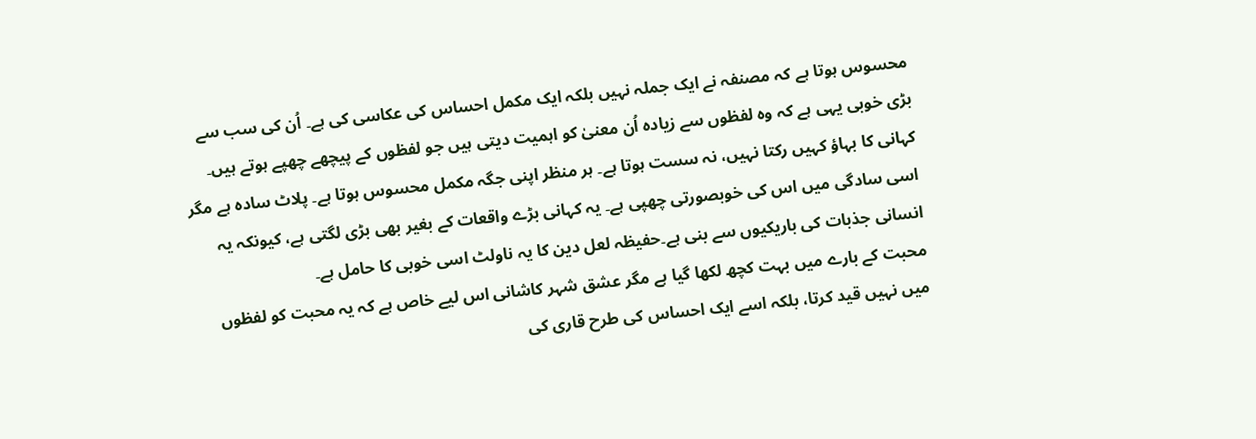محسوس ہوتا ہے کہ مصنفہ نے ایک جملہ نہیں بلکہ ایک مکمل احساس کی عکاسی کی ہے۔ اُن کی سب سے بڑی خوبی یہی ہے کہ وہ لفظوں سے زیادہ اُن معنیٰ کو اہمیت دیتی ہیں جو لفظوں کے پیچھے چھپے ہوتے ہیں۔
کہانی کا بہاؤ کہیں رکتا نہیں، نہ سست ہوتا ہے۔ ہر منظر اپنی جگہ مکمل محسوس ہوتا ہے۔ پلاٹ سادہ ہے مگر اسی سادگی میں اس کی خوبصورتی چھپی ہے۔ یہ کہانی بڑے واقعات کے بغیر بھی بڑی لگتی ہے، کیونکہ یہ انسانی جذبات کی باریکیوں سے بنی ہے۔حفیظہ لعل دین کا یہ ناولٹ اسی خوبی کا حامل ہے۔
محبت کے بارے میں بہت کچھ لکھا گیا ہے مگر عشق شہر کاشانی اس لیے خاص ہے کہ یہ محبت کو لفظوں میں نہیں قید کرتا، بلکہ اسے ایک احساس کی طرح قاری کی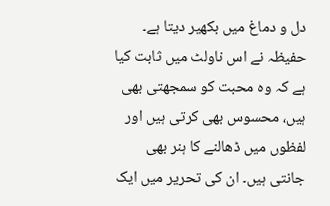دل و دماغ میں بکھیر دیتا ہے۔
حفیظہ نے اس ناولٹ میں ثابت کیا ہے کہ وہ محبت کو سمجھتی بھی ہیں، محسوس بھی کرتی ہیں اور لفظوں میں ڈھالنے کا ہنر بھی جانتی ہیں۔ ان کی تحریر میں ایک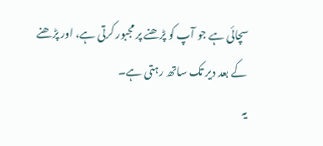سچائی ہے جو آپ کو پڑھنے پر مجبور کرتی ہے، اور پڑھنے کے بعد دیر تک ساتھ رہتی ہے۔
یہ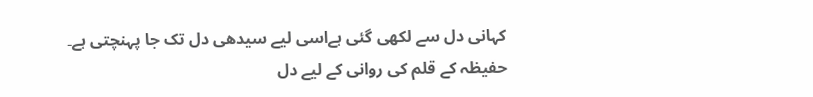کہانی دل سے لکھی گئی ہےاسی لیے سیدھی دل تک جا پہنچتی ہے۔
حفیظہ کے قلم کی روانی کے لیے دل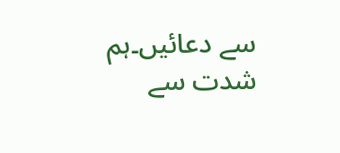سے دعائیں۔ہم شدت سے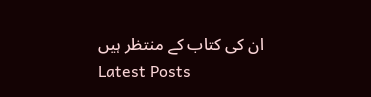ان کی کتاب کے منتظر ہیں
Latest Posts